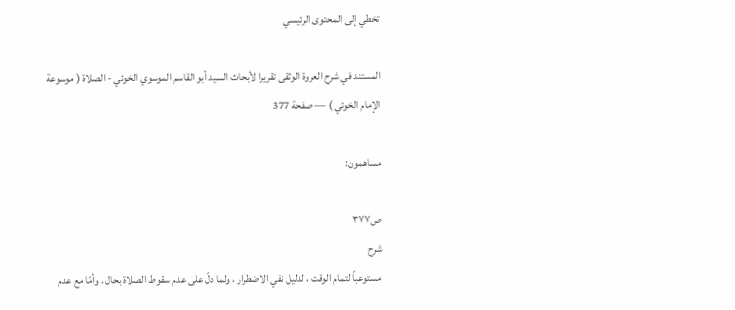تخطي إلى المحتوى الرئيسي

المستند في شرح العروة الوثقى تقريرا لأبحاث السيد أبو القاسم الموسوي الخوئي - الصلاة ( موسوعة الإمام الخوئي ) — صفحة 377

مساهمون:

ص٣٧٧
شرح
مستوعباً لتمام الوقت ، لدليل نفي الاضطرار ، ولما دلّ على عدم سقوط الصلاة بحال . وأمّا مع عدم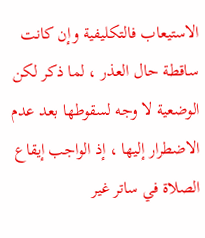الاستيعاب فالتكليفية وإن كانت ساقطة حال العذر ، لما ذكر لكن الوضعية لا وجه لسقوطها بعد عدم الاضطرار إليها ، إذ الواجب إيقاع الصلاة في ساتر غير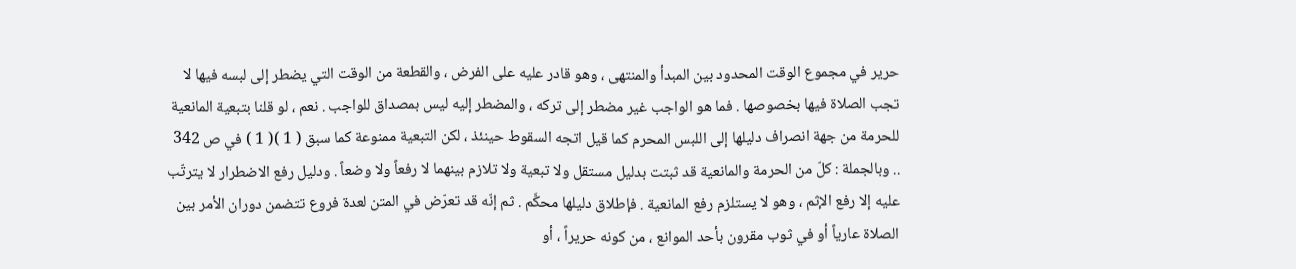حرير في مجموع الوقت المحدود بين المبدأ والمنتهى ، وهو قادر عليه على الفرض ، والقطعة من الوقت التي يضطر إلى لبسه فيها لا تجب الصلاة فيها بخصوصها . فما هو الواجب غير مضطر إلى تركه ، والمضطر إليه ليس بمصداق للواجب . نعم ، لو قلنا بتبعية المانعية للحرمة من جهة انصراف دليلها إلى اللبس المحرم كما قيل اتجه السقوط حينئذ ، لكن التبعية ممنوعة كما سبق ( 1 )( 1 ) في ص 342 .. وبالجملة : كلّ من الحرمة والمانعية قد ثبتت بدليل مستقل ولا تبعية ولا تلازم بينهما لا رفعاً ولا وضعاً . ودليل رفع الاضطرار لا يترتّب عليه إلا رفع الإثم ، وهو لا يستلزم رفع المانعية . فإطلاق دليلها محكَّم . ثم إنّه قد تعرّض في المتن لعدة فروع تتضمن دوران الأمر بين الصلاة عارياً أو في ثوب مقرون بأحد الموانع ، من كونه حريراً ، أو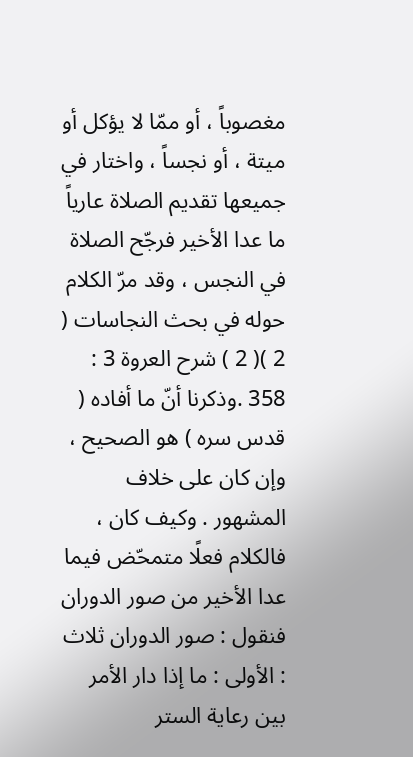مغصوباً ، أو ممّا لا يؤكل أو ميتة ، أو نجساً ، واختار في جميعها تقديم الصلاة عارياً ما عدا الأخير فرجّح الصلاة في النجس ، وقد مرّ الكلام حوله في بحث النجاسات ( 2 )( 2 ) شرح العروة 3 : 358 .وذكرنا أنّ ما أفاده ( قدس سره ) هو الصحيح ، وإن كان على خلاف المشهور . وكيف كان ، فالكلام فعلًا متمحّض فيما عدا الأخير من صور الدوران فنقول : صور الدوران ثلاث : الأولى : ما إذا دار الأمر بين رعاية الستر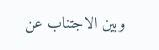وبين الاجتناب عن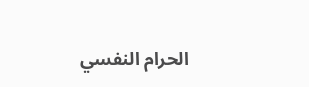الحرام النفسي